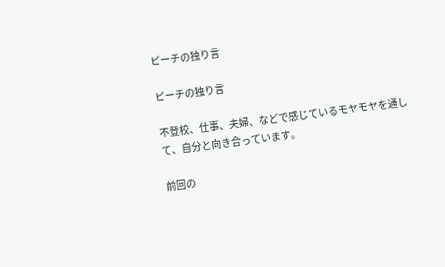ピーチの独り言

ピーチの独り言

不登校、仕事、夫婦、などで感じているモヤモヤを通して、自分と向き合っています。

前回の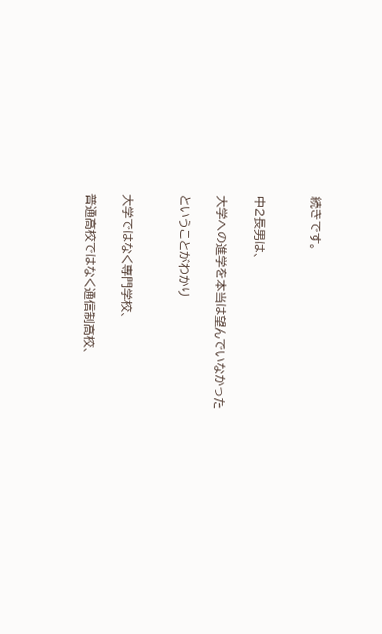続きです。


中2長男は、

大学への進学を本当は望んでいなかった

ということがわかり


大学ではなく専門学校、

普通高校ではなく通信制高校、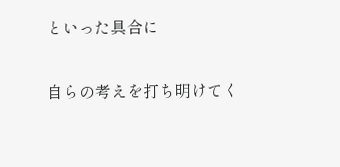といった具合に

自らの考えを打ち明けてく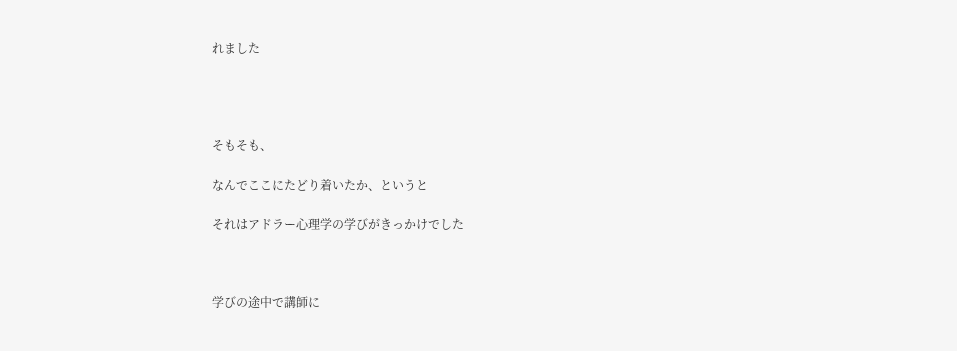れました




そもそも、

なんでここにたどり着いたか、というと

それはアドラー心理学の学びがきっかけでした



学びの途中で講師に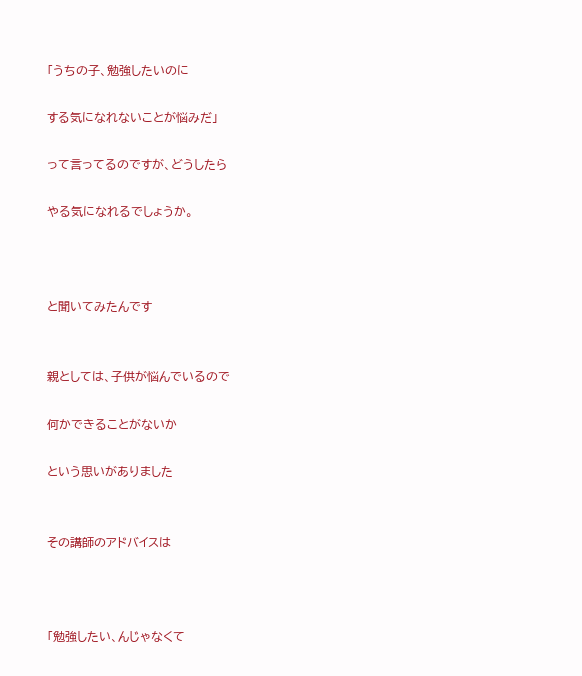「うちの子、勉強したいのに

する気になれないことが悩みだ」

って言ってるのですが、どうしたら

やる気になれるでしょうか。



と聞いてみたんです


親としては、子供が悩んでいるので

何かできることがないか

という思いがありました


その講師のアドバイスは



「勉強したい、んじゃなくて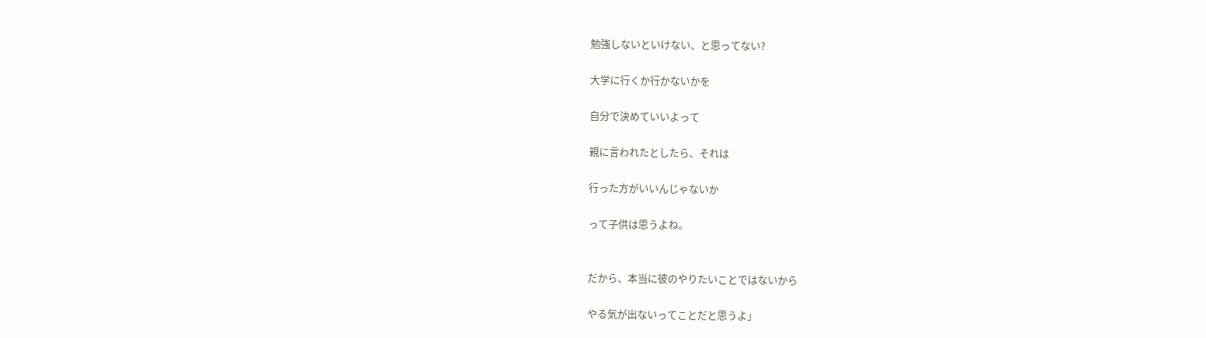勉強しないといけない、と思ってない?

大学に行くか行かないかを

自分で決めていいよって

親に言われたとしたら、それは

行った方がいいんじゃないか

って子供は思うよね。


だから、本当に彼のやりたいことではないから

やる気が出ないってことだと思うよ」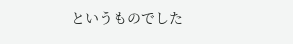というものでした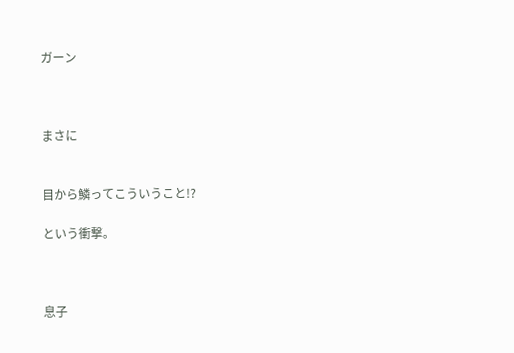ガーン



まさに


目から鱗ってこういうこと!?

という衝撃。



息子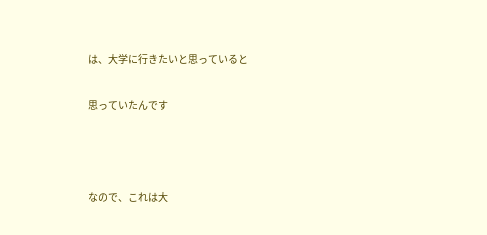は、大学に行きたいと思っていると

思っていたんです



なので、これは大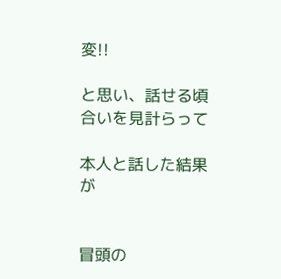変!!

と思い、話せる頃合いを見計らって

本人と話した結果が


冒頭の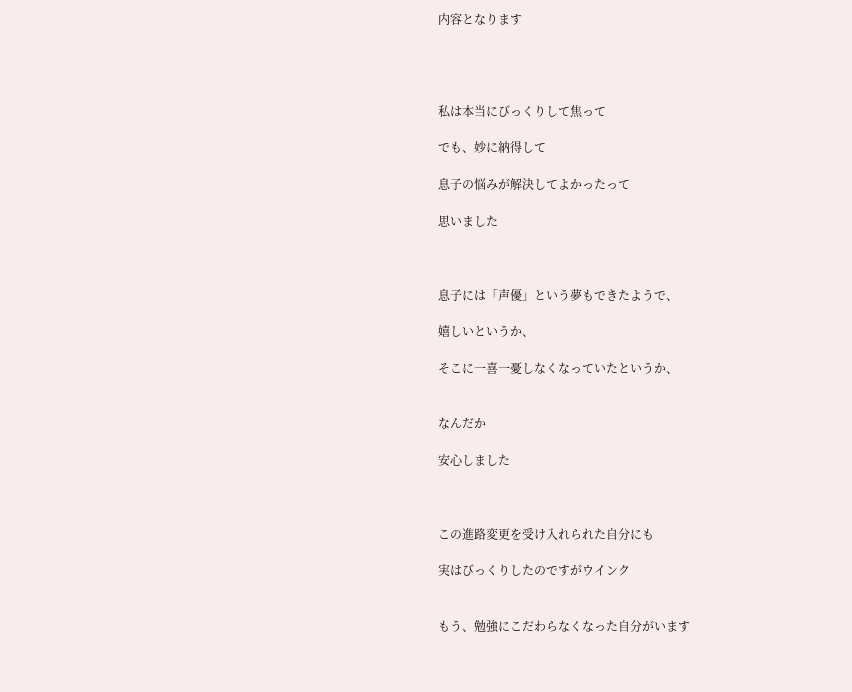内容となります




私は本当にびっくりして焦って

でも、妙に納得して

息子の悩みが解決してよかったって

思いました



息子には「声優」という夢もできたようで、

嬉しいというか、

そこに一喜一憂しなくなっていたというか、


なんだか

安心しました



この進路変更を受け入れられた自分にも

実はびっくりしたのですがウインク


もう、勉強にこだわらなくなった自分がいます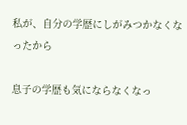私が、自分の学歴にしがみつかなくなったから

息子の学歴も気にならなくなっ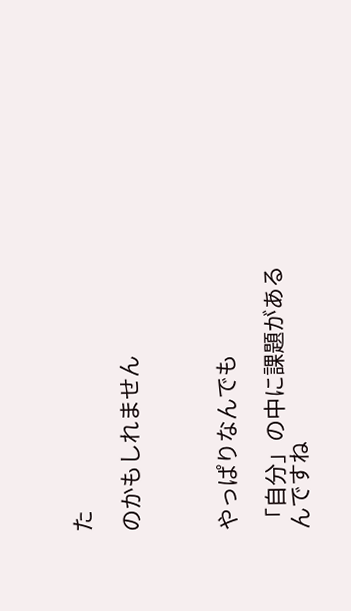た

のかもしれません



やっぱりなんでも

「自分」の中に課題があるんですね